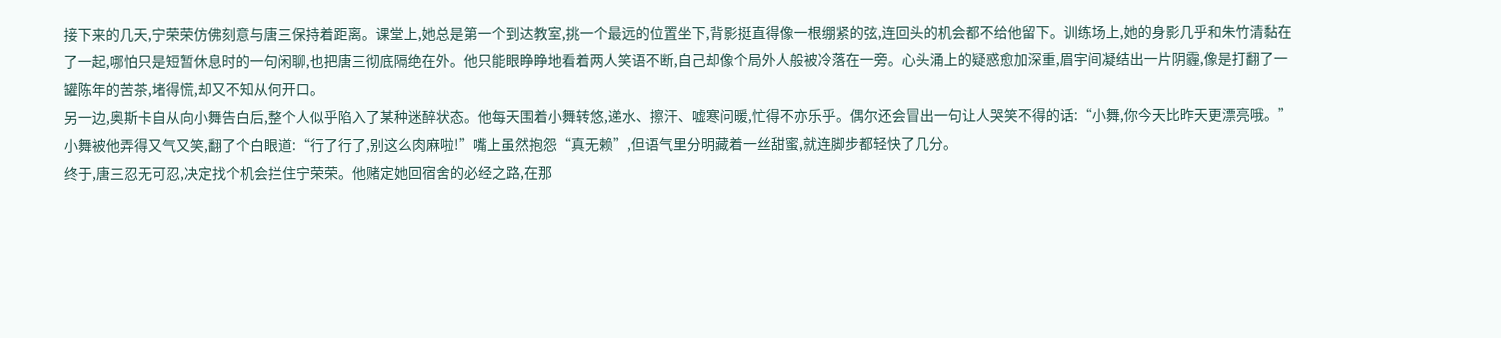接下来的几天,宁荣荣仿佛刻意与唐三保持着距离。课堂上,她总是第一个到达教室,挑一个最远的位置坐下,背影挺直得像一根绷紧的弦,连回头的机会都不给他留下。训练场上,她的身影几乎和朱竹清黏在了一起,哪怕只是短暂休息时的一句闲聊,也把唐三彻底隔绝在外。他只能眼睁睁地看着两人笑语不断,自己却像个局外人般被冷落在一旁。心头涌上的疑惑愈加深重,眉宇间凝结出一片阴霾,像是打翻了一罐陈年的苦茶,堵得慌,却又不知从何开口。
另一边,奥斯卡自从向小舞告白后,整个人似乎陷入了某种迷醉状态。他每天围着小舞转悠,递水、擦汗、嘘寒问暖,忙得不亦乐乎。偶尔还会冒出一句让人哭笑不得的话:“小舞,你今天比昨天更漂亮哦。”小舞被他弄得又气又笑,翻了个白眼道:“行了行了,别这么肉麻啦!”嘴上虽然抱怨“真无赖”,但语气里分明藏着一丝甜蜜,就连脚步都轻快了几分。
终于,唐三忍无可忍,决定找个机会拦住宁荣荣。他赌定她回宿舍的必经之路,在那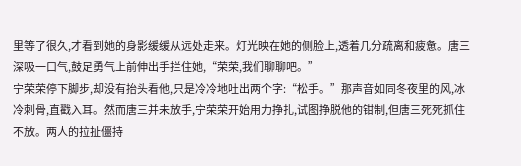里等了很久,才看到她的身影缓缓从远处走来。灯光映在她的侧脸上,透着几分疏离和疲惫。唐三深吸一口气,鼓足勇气上前伸出手拦住她,“荣荣,我们聊聊吧。”
宁荣荣停下脚步,却没有抬头看他,只是冷冷地吐出两个字:“松手。”那声音如同冬夜里的风,冰冷刺骨,直戳入耳。然而唐三并未放手,宁荣荣开始用力挣扎,试图挣脱他的钳制,但唐三死死抓住不放。两人的拉扯僵持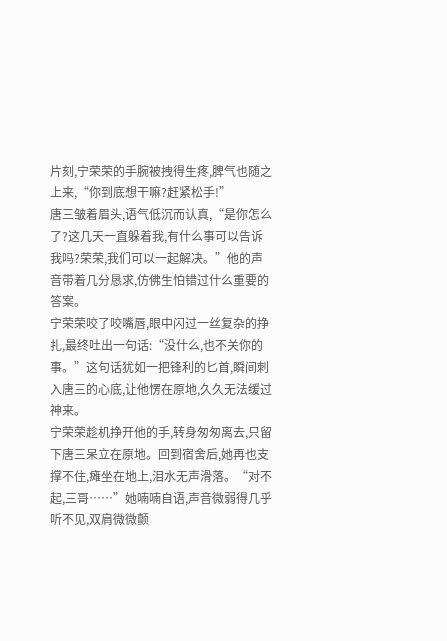片刻,宁荣荣的手腕被拽得生疼,脾气也随之上来,“你到底想干嘛?赶紧松手!”
唐三皱着眉头,语气低沉而认真,“是你怎么了?这几天一直躲着我,有什么事可以告诉我吗?荣荣,我们可以一起解决。”他的声音带着几分恳求,仿佛生怕错过什么重要的答案。
宁荣荣咬了咬嘴唇,眼中闪过一丝复杂的挣扎,最终吐出一句话:“没什么,也不关你的事。”这句话犹如一把锋利的匕首,瞬间刺入唐三的心底,让他愣在原地,久久无法缓过神来。
宁荣荣趁机挣开他的手,转身匆匆离去,只留下唐三呆立在原地。回到宿舍后,她再也支撑不住,瘫坐在地上,泪水无声滑落。“对不起,三哥……”她喃喃自语,声音微弱得几乎听不见,双肩微微颤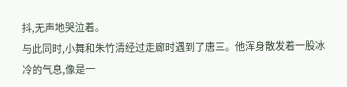抖,无声地哭泣着。
与此同时,小舞和朱竹清经过走廊时遇到了唐三。他浑身散发着一股冰冷的气息,像是一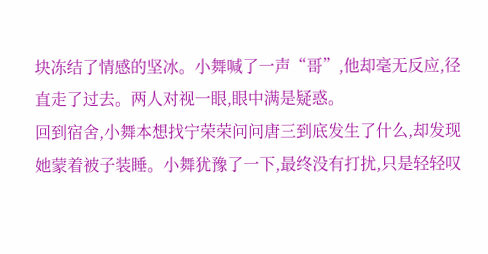块冻结了情感的坚冰。小舞喊了一声“哥”,他却毫无反应,径直走了过去。两人对视一眼,眼中满是疑惑。
回到宿舍,小舞本想找宁荣荣问问唐三到底发生了什么,却发现她蒙着被子装睡。小舞犹豫了一下,最终没有打扰,只是轻轻叹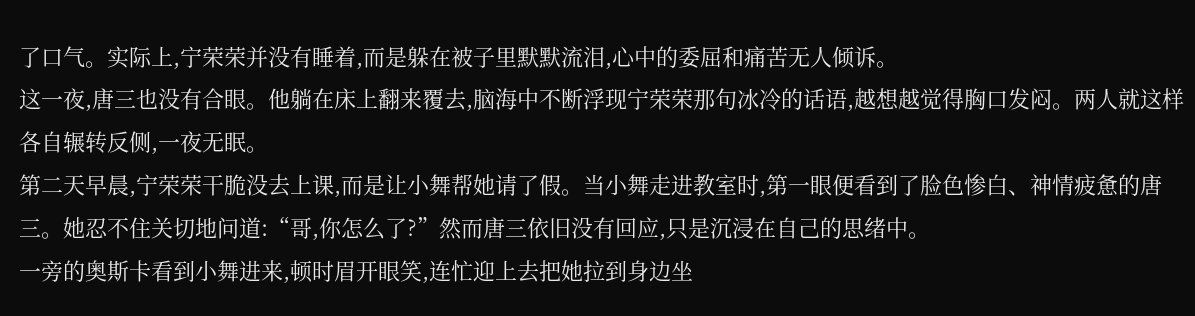了口气。实际上,宁荣荣并没有睡着,而是躲在被子里默默流泪,心中的委屈和痛苦无人倾诉。
这一夜,唐三也没有合眼。他躺在床上翻来覆去,脑海中不断浮现宁荣荣那句冰冷的话语,越想越觉得胸口发闷。两人就这样各自辗转反侧,一夜无眠。
第二天早晨,宁荣荣干脆没去上课,而是让小舞帮她请了假。当小舞走进教室时,第一眼便看到了脸色惨白、神情疲惫的唐三。她忍不住关切地问道:“哥,你怎么了?”然而唐三依旧没有回应,只是沉浸在自己的思绪中。
一旁的奥斯卡看到小舞进来,顿时眉开眼笑,连忙迎上去把她拉到身边坐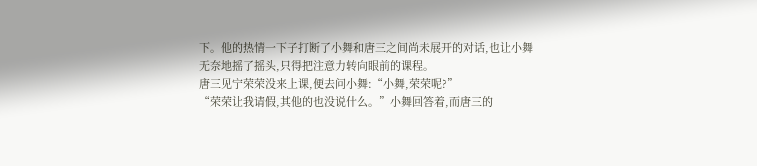下。他的热情一下子打断了小舞和唐三之间尚未展开的对话,也让小舞无奈地摇了摇头,只得把注意力转向眼前的课程。
唐三见宁荣荣没来上课,便去问小舞:“小舞,荣荣呢?”
“荣荣让我请假,其他的也没说什么。”小舞回答着,而唐三的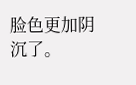脸色更加阴沉了。